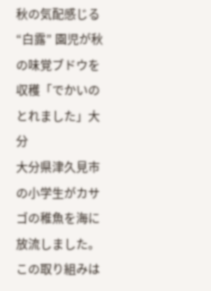秋の気配感じる“白露” 園児が秋の味覚ブドウを収穫「でかいのとれました」大分
大分県津久見市の小学生がカサゴの稚魚を海に放流しました。
この取り組みは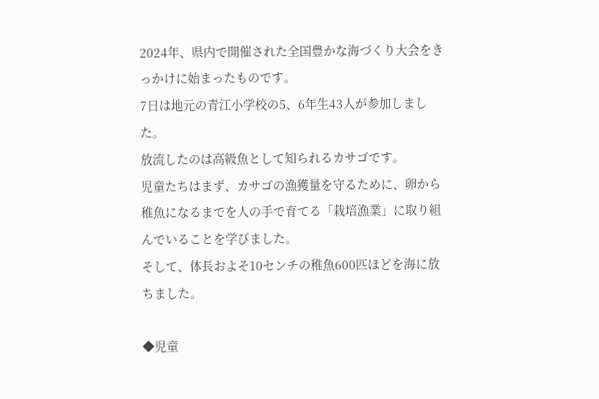2024年、県内で開催された全国豊かな海づくり大会をきっかけに始まったものです。
7日は地元の青江小学校の5、6年生43人が参加しました。
放流したのは高級魚として知られるカサゴです。
児童たちはまず、カサゴの漁獲量を守るために、卵から稚魚になるまでを人の手で育てる「栽培漁業」に取り組んでいることを学びました。
そして、体長およそ10センチの稚魚600匹ほどを海に放ちました。

◆児童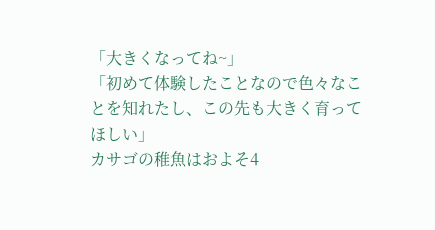「大きくなってね~」
「初めて体験したことなので色々なことを知れたし、この先も大きく育ってほしい」
カサゴの稚魚はおよそ4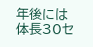年後には体長30セ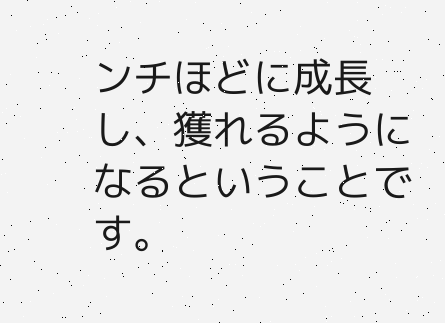ンチほどに成長し、獲れるようになるということです。